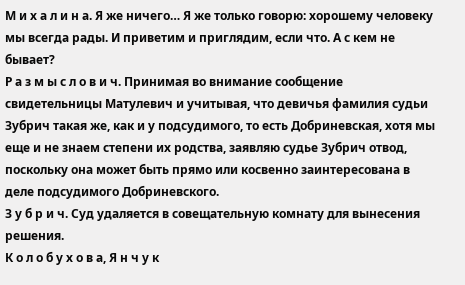М и х а л и н а. Я же ничего… Я же только говорю: хорошему человеку мы всегда рады. И приветим и приглядим, если что. А с кем не бывает?
Р а з м ы с л о в и ч. Принимая во внимание сообщение свидетельницы Матулевич и учитывая, что девичья фамилия судьи Зубрич такая же, как и у подсудимого, то есть Добриневская, хотя мы еще и не знаем степени их родства, заявляю судье Зубрич отвод, поскольку она может быть прямо или косвенно заинтересована в деле подсудимого Добриневского.
З у б р и ч. Суд удаляется в совещательную комнату для вынесения решения.
К о л о б у х о в а, Я н ч у к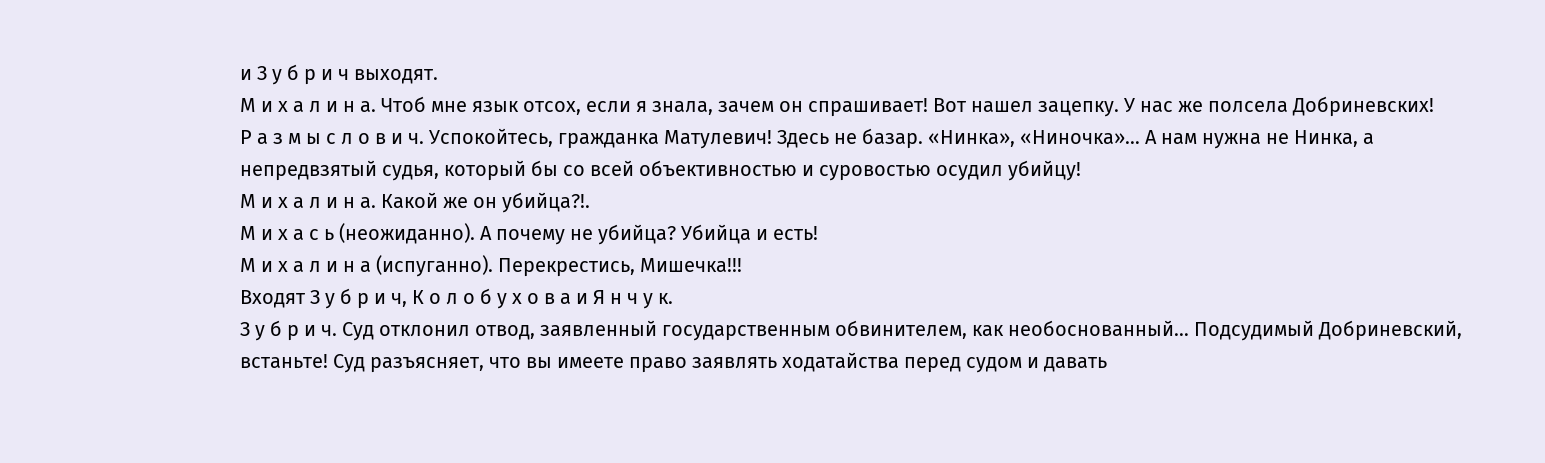и З у б р и ч выходят.
М и х а л и н а. Чтоб мне язык отсох, если я знала, зачем он спрашивает! Вот нашел зацепку. У нас же полсела Добриневских!
Р а з м ы с л о в и ч. Успокойтесь, гражданка Матулевич! Здесь не базар. «Нинка», «Ниночка»… А нам нужна не Нинка, а непредвзятый судья, который бы со всей объективностью и суровостью осудил убийцу!
М и х а л и н а. Какой же он убийца?!.
М и х а с ь (неожиданно). А почему не убийца? Убийца и есть!
М и х а л и н а (испуганно). Перекрестись, Мишечка!!!
Входят З у б р и ч, К о л о б у х о в а и Я н ч у к.
З у б р и ч. Суд отклонил отвод, заявленный государственным обвинителем, как необоснованный… Подсудимый Добриневский, встаньте! Суд разъясняет, что вы имеете право заявлять ходатайства перед судом и давать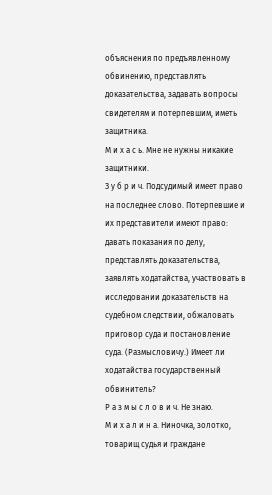объяснения по предъявленному обвинению, представлять доказательства, задавать вопросы свидетелям и потерпевшим, иметь защитника.
М и х а с ь. Мне не нужны никакие защитники.
З у б р и ч. Подсудимый имеет право на последнее слово. Потерпевшие и их представители имеют право: давать показания по делу, представлять доказательства, заявлять ходатайства, участвовать в исследовании доказательств на судебном следствии, обжаловать приговор суда и постановление суда. (Размысловичу.) Имеет ли ходатайства государственный обвинитель?
Р а з м ы с л о в и ч. Не знаю.
М и х а л и н а. Ниночка, золотко, товарищ судья и граждане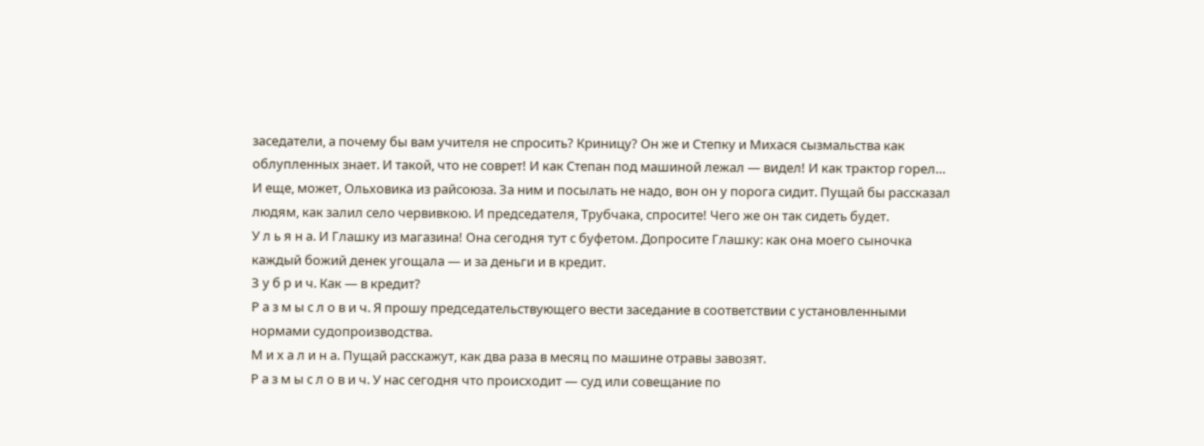заседатели, а почему бы вам учителя не спросить? Криницу? Он же и Степку и Михася сызмальства как облупленных знает. И такой, что не соврет! И как Степан под машиной лежал — видел! И как трактор горел… И еще, может, Ольховика из райсоюза. За ним и посылать не надо, вон он у порога сидит. Пущай бы рассказал людям, как залил село червивкою. И председателя, Трубчака, спросите! Чего же он так сидеть будет.
У л ь я н а. И Глашку из магазина! Она сегодня тут с буфетом. Допросите Глашку: как она моего сыночка каждый божий денек угощала — и за деньги и в кредит.
З у б р и ч. Как — в кредит?
Р а з м ы с л о в и ч. Я прошу председательствующего вести заседание в соответствии с установленными нормами судопроизводства.
М и х а л и н а. Пущай расскажут, как два раза в месяц по машине отравы завозят.
Р а з м ы с л о в и ч. У нас сегодня что происходит — суд или совещание по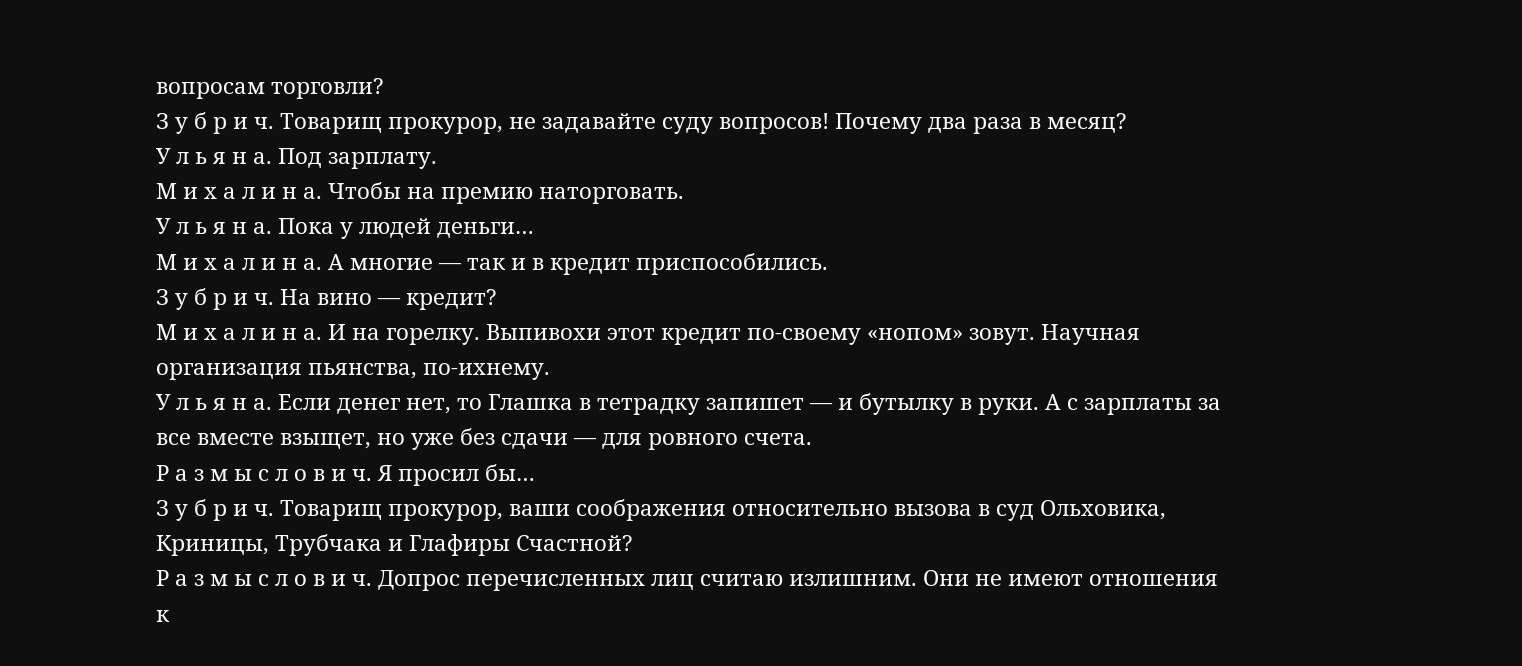вопросам торговли?
З у б р и ч. Товарищ прокурор, не задавайте суду вопросов! Почему два раза в месяц?
У л ь я н а. Под зарплату.
М и х а л и н а. Чтобы на премию наторговать.
У л ь я н а. Пока у людей деньги…
М и х а л и н а. А многие — так и в кредит приспособились.
З у б р и ч. На вино — кредит?
М и х а л и н а. И на горелку. Выпивохи этот кредит по-своему «нопом» зовут. Научная организация пьянства, по-ихнему.
У л ь я н а. Если денег нет, то Глашка в тетрадку запишет — и бутылку в руки. А с зарплаты за все вместе взыщет, но уже без сдачи — для ровного счета.
Р а з м ы с л о в и ч. Я просил бы…
З у б р и ч. Товарищ прокурор, ваши соображения относительно вызова в суд Ольховика, Криницы, Трубчака и Глафиры Счастной?
Р а з м ы с л о в и ч. Допрос перечисленных лиц считаю излишним. Они не имеют отношения к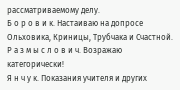рассматриваемому делу.
Б о р о в и к. Настаиваю на допросе Ольховика, Криницы, Трубчака и Счастной.
Р а з м ы с л о в и ч. Возражаю категорически!
Я н ч у к. Показания учителя и других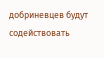добриневцев будут содействовать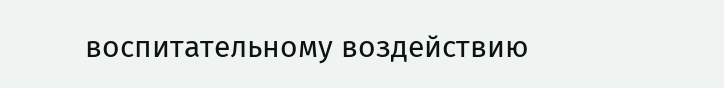воспитательному воздействию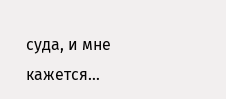суда, и мне кажется…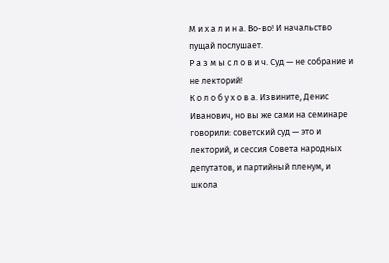М и х а л и н а. Во-во! И начальство пущай послушает.
Р а з м ы с л о в и ч. Суд — не собрание и не лекторий!
К о л о б у х о в а. Извините, Денис Иванович, но вы же сами на семинаре говорили: советский суд — это и лекторий, и сессия Совета народных депутатов, и партийный пленум, и школа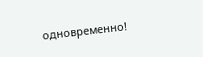одновременно!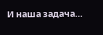И наша задача…